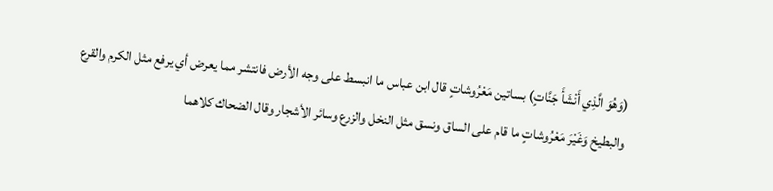(وَهُوَ الَّذِي أَنْشَأَ جَنَّاتٍ) بساتين مَعْرُوشاتٍ قال ابن عباس ما انبسط على وجه الأرض فانتشر مما يعرض أي يرفع مثل الكرم والقرع والبطيخ وَغَيْرَ مَعْرُوشاتٍ ما قام على الساق ونسق مثل النخل والزرع وسائر الأشجار وقال الضحاك كلاهما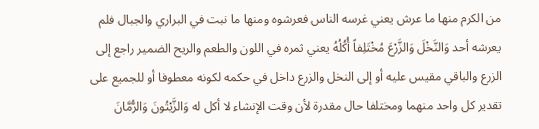من الكرم منها ما عرش يعني غرسه الناس فعرشوه ومنها ما نبت في البراري والجبال فلم يعرشه أحد وَالنَّخْلَ وَالزَّرْعَ مُخْتَلِفاً أُكُلُهُ يعني ثمره في اللون والطعم والريح الضمير راجع إلى الزرع والباقي مقيس عليه أو إلى النخل والزرع داخل في حكمه لكونه معطوفا أو للجميع على تقدير كل واحد منهما ومختلفا حال مقدرة لأن وقت الإنشاء لا أكل له وَالزَّيْتُونَ وَالرُّمَّانَ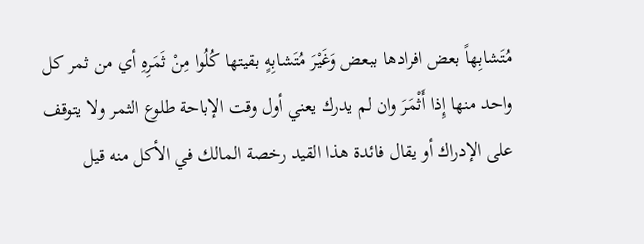مُتَشابِهاً بعض افرادها ببعض وَغَيْرَ مُتَشابِهٍ بقيتها كُلُوا مِنْ ثَمَرِهِ أي من ثمر كل واحد منها إِذا أَثْمَرَ وان لم يدرك يعني أول وقت الإباحة طلوع الثمر ولا يتوقف على الإدراك أو يقال فائدة هذا القيد رخصة المالك في الأكل منه قيل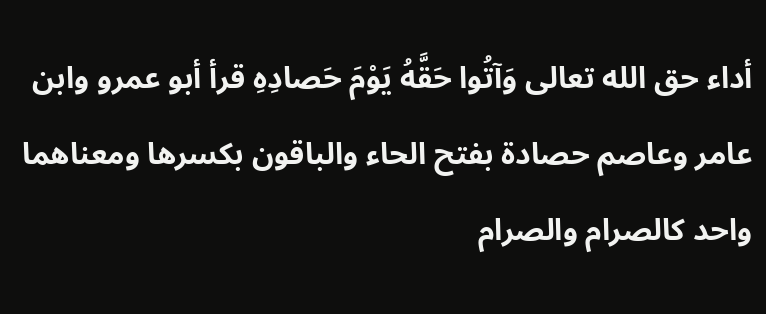أداء حق الله تعالى وَآتُوا حَقَّهُ يَوْمَ حَصادِهِ قرأ أبو عمرو وابن عامر وعاصم حصادة بفتح الحاء والباقون بكسرها ومعناهما واحد كالصرام والصرام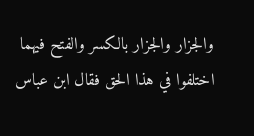والجزار والجزار بالكسر والفتح فيهما اختلفوا في هذا الحق فقال ابن عباس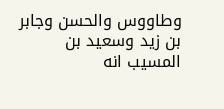وطاووس والحسن وجابر بن زيد وسعيد بن المسيب انه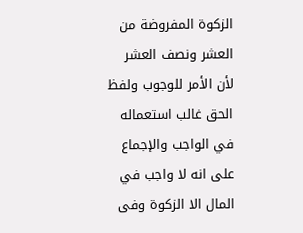الزكوة المفروضة من العشر ونصف العشر لأن الأمر للوجوب ولفظ الحق غالب استعماله في الواجب والإجماع على انه لا واجب في المال الا الزكوة وفى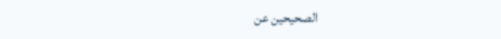الصحيحين عن